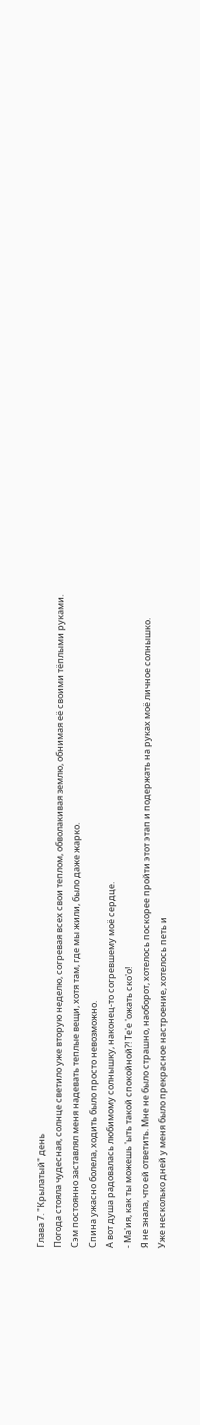Глава 7. "Крылатый" день
Погода стояла чудесная, солнце светило уже вторую неделю, согревая всех свои теплом, обволакивая землю, обнимая её своими тёплыми руками.
Сэм постоянно заставлял меня надевать теплые вещи, хотя там, где мы жили, было даже жарко.
Спина ужасно болела, ходить было просто невозможно.
А вот душа радовалась любимому солнышку, наконец-то согревшему моё сердце.
- Ма'ия, как ты можешь 'ыть такой спокойной?! Те'е 'ожать ско'о!
Я не знала, что ей ответить. Мне не было страшно, наоборот, хотелось поскорее пройти этот этап и подержать на руках моё личное солнышко.
Уже несколько дней у меня было прекрасное настроение, хотелось петь и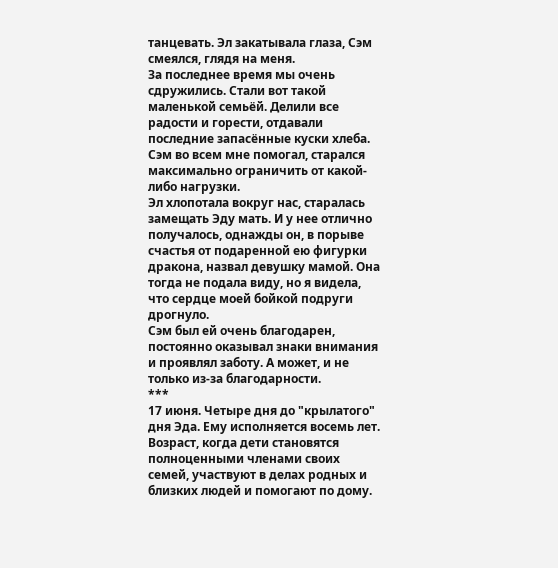танцевать. Эл закатывала глаза, Сэм смеялся, глядя на меня.
За последнее время мы очень сдружились. Стали вот такой маленькой семьёй. Делили все радости и горести, отдавали последние запасённые куски хлеба.
Сэм во всем мне помогал, старался максимально ограничить от какой-либо нагрузки.
Эл хлопотала вокруг нас, старалась замещать Эду мать. И у нее отлично получалось, однажды он, в порыве счастья от подаренной ею фигурки дракона, назвал девушку мамой. Она тогда не подала виду, но я видела, что сердце моей бойкой подруги дрогнуло.
Сэм был ей очень благодарен, постоянно оказывал знаки внимания и проявлял заботу. А может, и не только из-за благодарности.
***
17 июня. Четыре дня до "крылатого" дня Эда. Ему исполняется восемь лет. Возраст, когда дети становятся полноценными членами своих семей, участвуют в делах родных и близких людей и помогают по дому.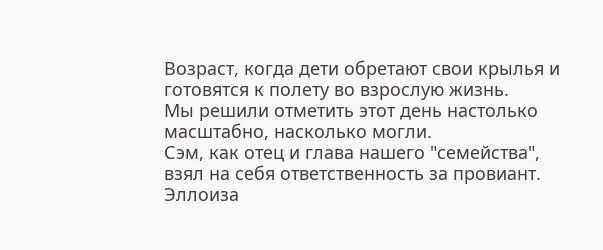Возраст, когда дети обретают свои крылья и готовятся к полету во взрослую жизнь.
Мы решили отметить этот день настолько масштабно, насколько могли.
Сэм, как отец и глава нашего "семейства", взял на себя ответственность за провиант. Эллоиза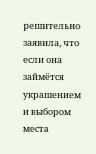решительно заявила, что если она займётся украшением и выбором места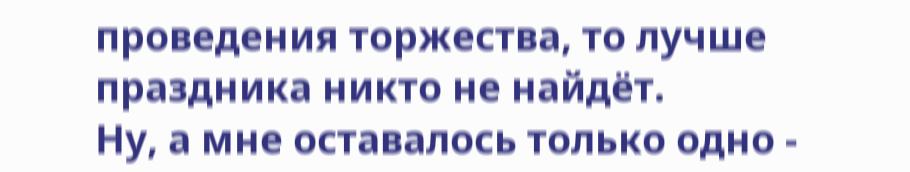проведения торжества, то лучше праздника никто не найдёт.
Ну, а мне оставалось только одно -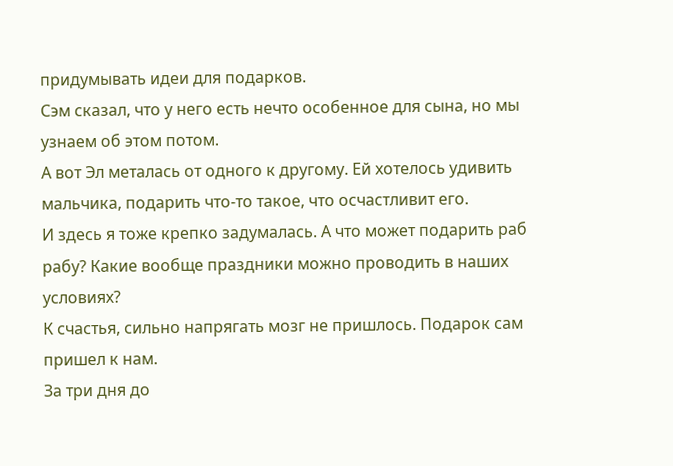придумывать идеи для подарков.
Сэм сказал, что у него есть нечто особенное для сына, но мы узнаем об этом потом.
А вот Эл металась от одного к другому. Ей хотелось удивить мальчика, подарить что-то такое, что осчастливит его.
И здесь я тоже крепко задумалась. А что может подарить раб рабу? Какие вообще праздники можно проводить в наших условиях?
К счастья, сильно напрягать мозг не пришлось. Подарок сам пришел к нам.
За три дня до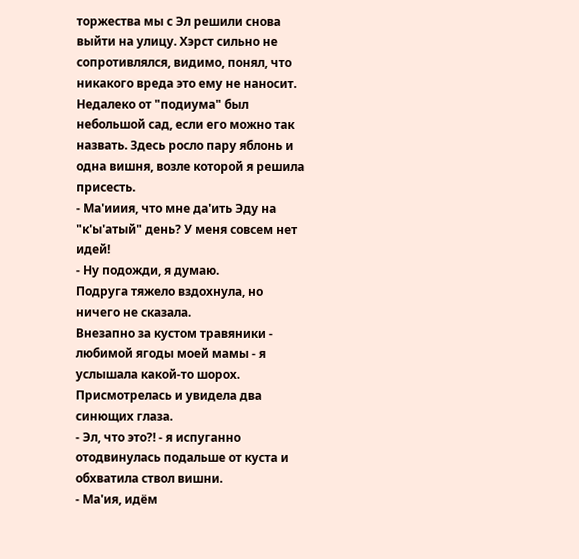торжества мы с Эл решили снова выйти на улицу. Хэрст сильно не сопротивлялся, видимо, понял, что никакого вреда это ему не наносит.
Недалеко от "подиума" был небольшой сад, если его можно так назвать. Здесь росло пару яблонь и одна вишня, возле которой я решила присесть.
- Ма'ииия, что мне да'ить Эду на "к'ы'атый" день? У меня совсем нет идей!
- Ну подожди, я думаю.
Подруга тяжело вздохнула, но ничего не сказала.
Внезапно за кустом травяники - любимой ягоды моей мамы - я услышала какой-то шорох.
Присмотрелась и увидела два синющих глаза.
- Эл, что это?! - я испуганно отодвинулась подальше от куста и обхватила ствол вишни.
- Ма'ия, идём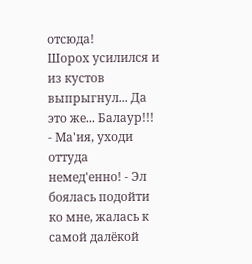отсюда!
Шорох усилился и из кустов выпрыгнул... Да это же... Балаур!!!
- Ма'ия, уходи оттуда немед'енно! - Эл боялась подойти ко мне, жалась к самой далёкой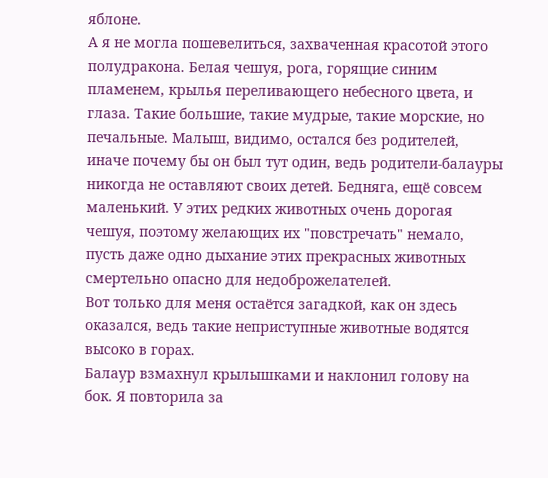яблоне.
А я не могла пошевелиться, захваченная красотой этого полудракона. Белая чешуя, рога, горящие синим пламенем, крылья переливающего небесного цвета, и глаза. Такие большие, такие мудрые, такие морские, но печальные. Малыш, видимо, остался без родителей, иначе почему бы он был тут один, ведь родители-балауры никогда не оставляют своих детей. Бедняга, ещё совсем маленький. У этих редких животных очень дорогая чешуя, поэтому желающих их "повстречать" немало, пусть даже одно дыхание этих прекрасных животных смертельно опасно для недоброжелателей.
Вот только для меня остаётся загадкой, как он здесь оказался, ведь такие неприступные животные водятся высоко в горах.
Балаур взмахнул крылышками и наклонил голову на бок. Я повторила за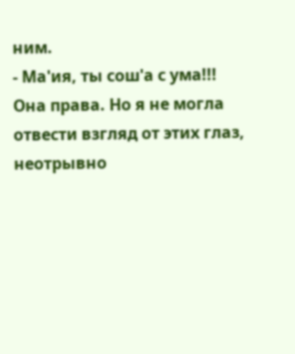ним.
- Ма'ия, ты сош'а с ума!!!
Она права. Но я не могла отвести взгляд от этих глаз, неотрывно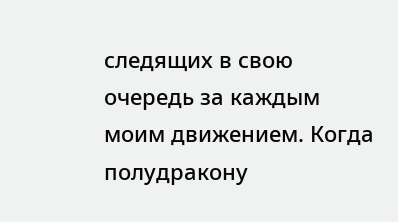следящих в свою очередь за каждым моим движением. Когда полудракону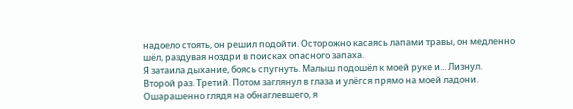надоело стоять, он решил подойти. Осторожно касаясь лапами травы, он медленно шёл, раздувая ноздри в поисках опасного запаха.
Я затаила дыхание, боясь спугнуть. Малыш подошёл к моей руке и... Лизнул.
Второй раз. Третий. Потом заглянул в глаза и улёгся прямо на моей ладони. Ошарашенно глядя на обнаглевшего, я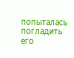попыталась погладить его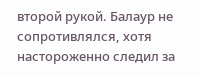второй рукой. Балаур не сопротивлялся, хотя настороженно следил за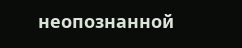неопознанной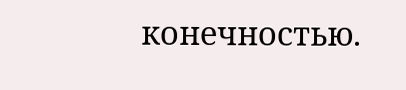конечностью.